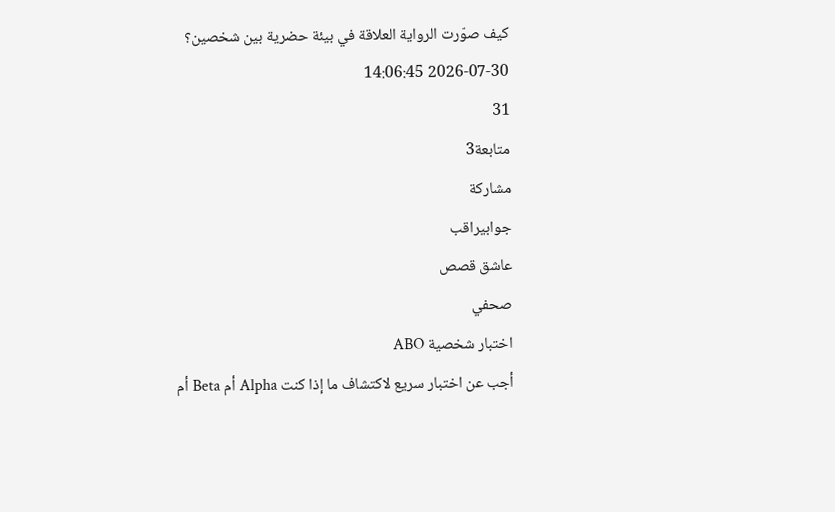كيف صوّرت الرواية العلاقة في بيئة حضرية بين شخصين؟
2026-07-30 14:06:45
31
متابعة3
مشاركة
جوابيراقب
عاشق قصص
صحفي
اختبار شخصية ABO
أجب عن اختبار سريع لاكتشاف ما إذا كنت Alpha أم Beta أم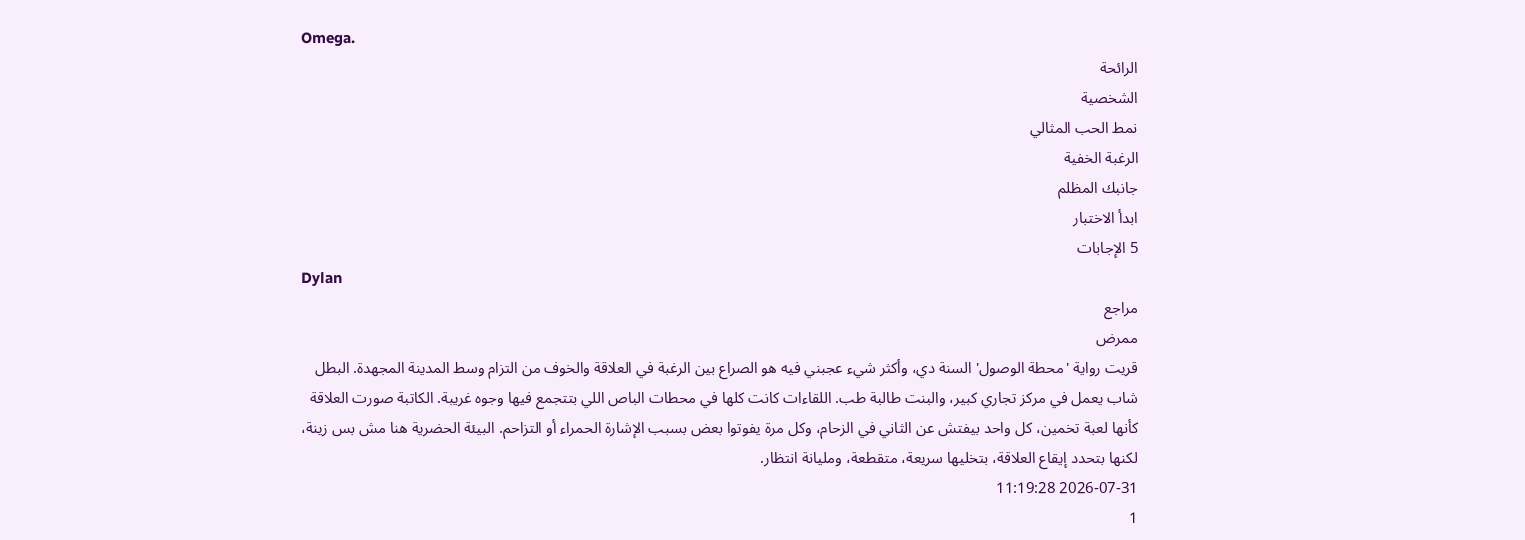Omega.
الرائحة
الشخصية
نمط الحب المثالي
الرغبة الخفية
جانبك المظلم
ابدأ الاختبار
5 الإجابات
Dylan
مراجع
ممرض
قريت رواية 'محطة الوصول' السنة دي، وأكثر شيء عجبني فيه هو الصراع بين الرغبة في العلاقة والخوف من التزام وسط المدينة المجهدة. البطل شاب يعمل في مركز تجاري كبير، والبنت طالبة طب. اللقاءات كانت كلها في محطات الباص اللي بتتجمع فيها وجوه غريبة. الكاتبة صورت العلاقة كأنها لعبة تخمين، كل واحد بيفتش عن الثاني في الزحام، وكل مرة يفوتوا بعض بسبب الإشارة الحمراء أو التزاحم. البيئة الحضرية هنا مش بس زينة، لكنها بتحدد إيقاع العلاقة، بتخليها سريعة، متقطعة، ومليانة انتظار.
2026-07-31 11:19:28
1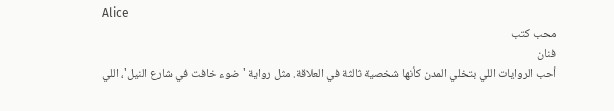Alice
محب كتب
فنان
أحب الروايات اللي بتخلي المدن كأنها شخصية ثالثة في العلاقة. مثل رواية 'ضوء خافت في شارع النيل'، اللي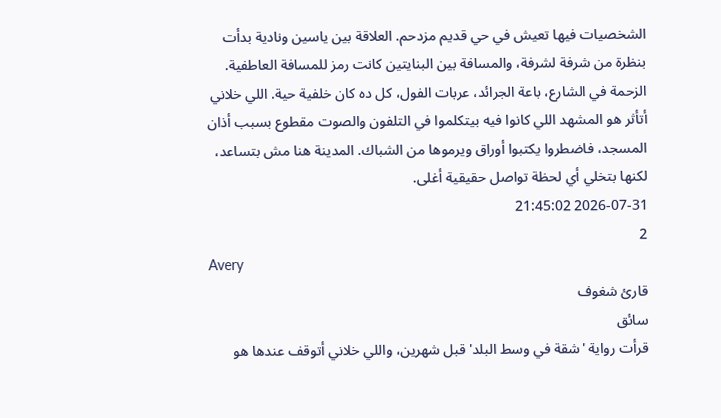الشخصيات فيها تعيش في حي قديم مزدحم. العلاقة بين ياسين ونادية بدأت بنظرة من شرفة لشرفة، والمسافة بين البنايتين كانت رمز للمسافة العاطفية. الزحمة في الشارع، باعة الجرائد، عربات الفول، كل ده كان خلفية حية. اللي خلاني أتأثر هو المشهد اللي كانوا فيه بيتكلموا في التلفون والصوت مقطوع بسبب أذان المسجد، فاضطروا يكتبوا أوراق ويرموها من الشباك. المدينة هنا مش بتساعد، لكنها بتخلي أي لحظة تواصل حقيقية أغلى.
2026-07-31 21:45:02
2
Avery
قارئ شغوف
سائق
قرأت رواية 'شقة في وسط البلد' قبل شهرين، واللي خلاني أتوقف عندها هو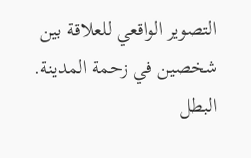التصوير الواقعي للعلاقة بين شخصين في زحمة المدينة.
البطل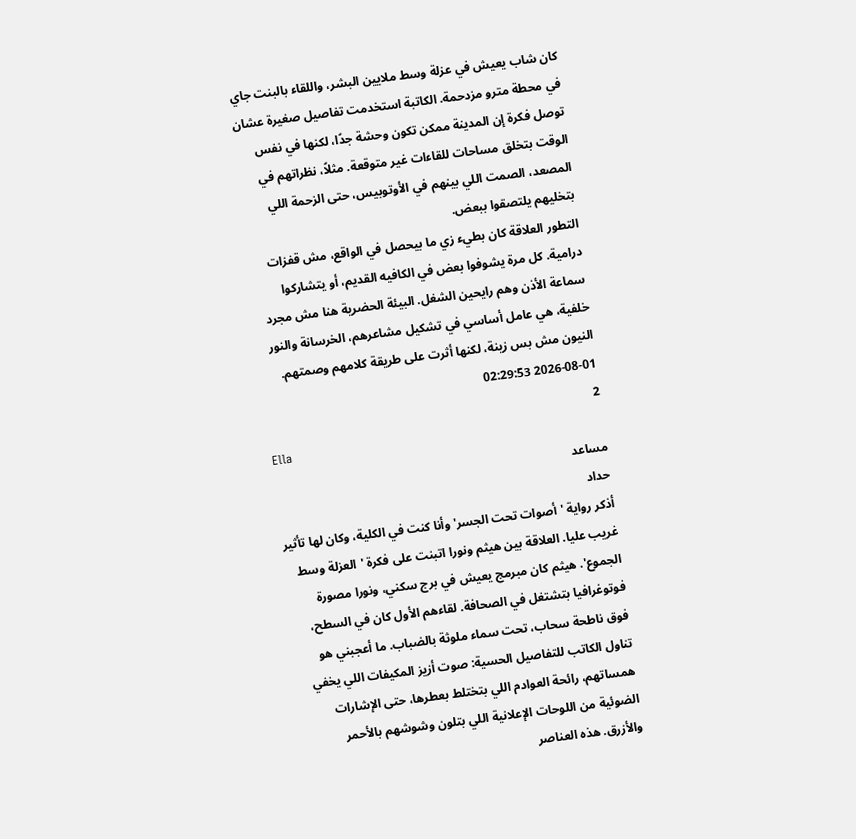كان شاب يعيش في عزلة وسط ملايين البشر، واللقاء بالبنت جاي في محطة مترو مزدحمة. الكاتبة استخدمت تفاصيل صغيرة عشان توصل فكرة إن المدينة ممكن تكون وحشة جدًا، لكنها في نفس الوقت بتخلق مساحات للقاءات غير متوقعة. مثلاً، نظراتهم في المصعد، الصمت اللي بينهم في الأوتوبيس، حتى الزحمة اللي بتخليهم يلتصقوا ببعض.
التطور العلاقة كان بطيء زي ما بيحصل في الواقع، مش قفزات درامية. كل مرة يشوفوا بعض في الكافيه القديم، أو يتشاركوا سماعة الأذن وهم رايحين الشغل. البيئة الحضرية هنا مش مجرد خلفية، هي عامل أساسي في تشكيل مشاعرهم، الخرسانة والنور النيون مش بس زينة، لكنها أثرت على طريقة كلامهم وصمتهم.
2026-08-01 02:29:53
2
Ella
مساعد
حداد
أذكر رواية 'أصوات تحت الجسر' وأنا كنت في الكلية، وكان لها تأثير غريب عليا. العلاقة بين هيثم ونورا اتبنت على فكرة 'العزلة وسط الجموع'. هيثم كان مبرمج يعيش في برج سكني، ونورا مصورة فوتوغرافيا بتشتغل في الصحافة. لقاءهم الأول كان في السطح، فوق ناطحة سحاب، تحت سماء ملوثة بالضباب. ما أعجبني هو تناول الكاتب للتفاصيل الحسية: صوت أزيز المكيفات اللي يخفي همساتهم، رائحة العوادم اللي بتختلط بعطرها، حتى الإشارات الضوئية من اللوحات الإعلانية اللي بتلون وشوشهم بالأحمر والأزرق. هذه العناصر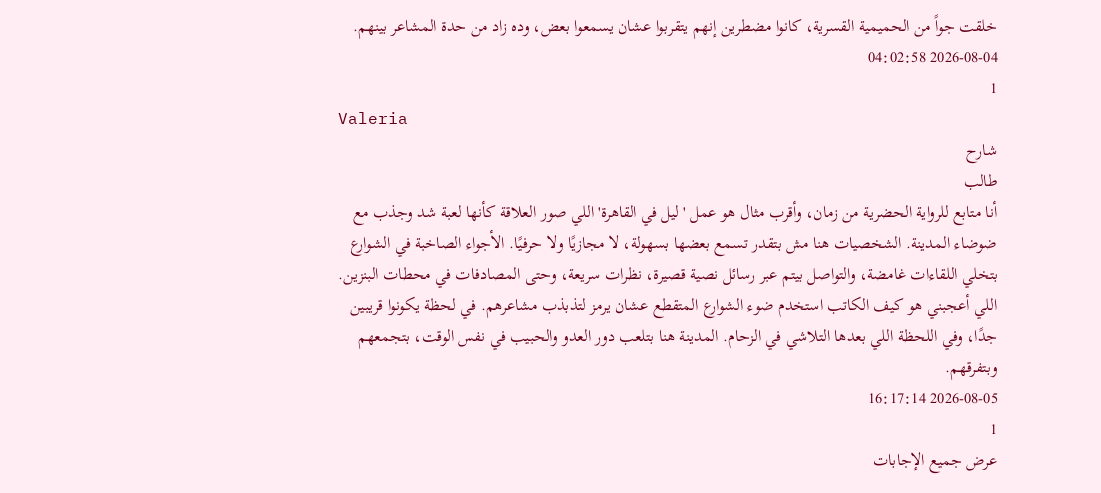خلقت جواً من الحميمية القسرية، كانوا مضطرين إنهم يتقربوا عشان يسمعوا بعض، وده زاد من حدة المشاعر بينهم.
2026-08-04 04:02:58
1
Valeria
شارح
طالب
أنا متابع للرواية الحضرية من زمان، وأقرب مثال هو عمل 'ليل في القاهرة' اللي صور العلاقة كأنها لعبة شد وجذب مع ضوضاء المدينة. الشخصيات هنا مش بتقدر تسمع بعضها بسهولة، لا مجازيًا ولا حرفيًا. الأجواء الصاخبة في الشوارع بتخلي اللقاءات غامضة، والتواصل بيتم عبر رسائل نصية قصيرة، نظرات سريعة، وحتى المصادفات في محطات البنزين. اللي أعجبني هو كيف الكاتب استخدم ضوء الشوارع المتقطع عشان يرمز لتذبذب مشاعرهم. في لحظة يكونوا قريبين جدًا، وفي اللحظة اللي بعدها التلاشي في الزحام. المدينة هنا بتلعب دور العدو والحبيب في نفس الوقت، بتجمعهم وبتفرقهم.
2026-08-05 16:17:14
1
عرض جميع الإجابات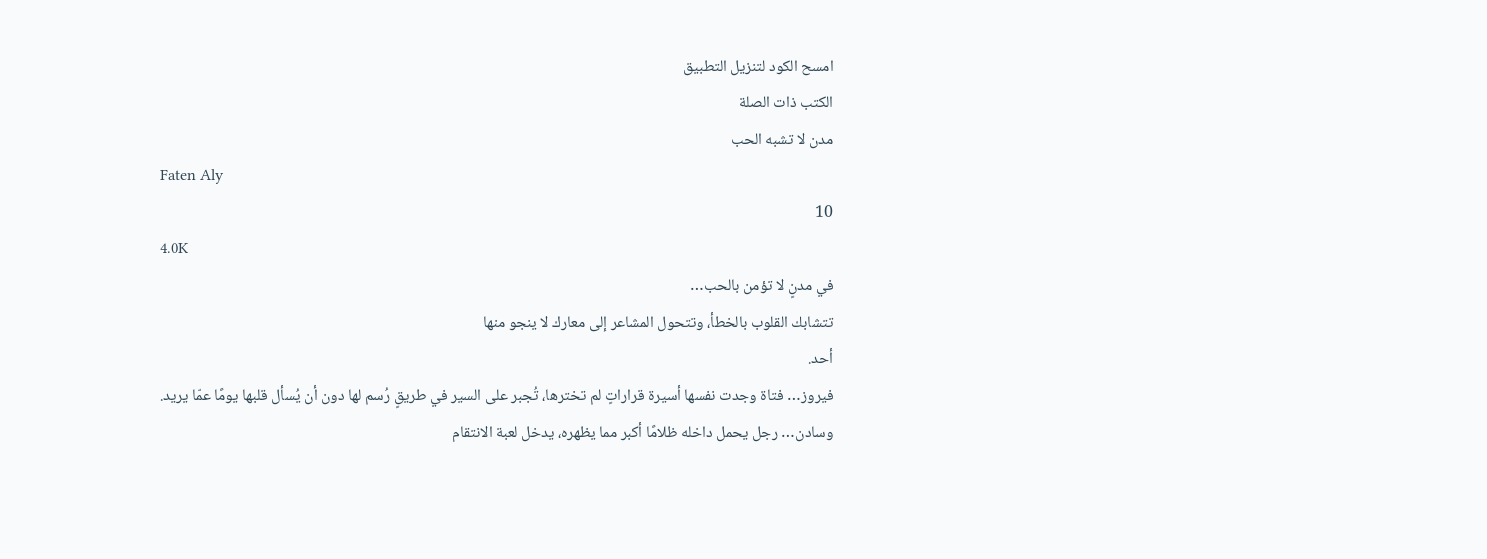امسح الكود لتنزيل التطبيق
الكتب ذات الصلة
مدن لا تشبه الحب
Faten Aly
10
4.0K
في مدنٍ لا تؤمن بالحب…
تتشابك القلوب بالخطأ، وتتحول المشاعر إلى معارك لا ينجو منها
أحد.
فيروز… فتاة وجدت نفسها أسيرة قراراتٍ لم تخترها، تُجبر على السير في طريقٍ رُسم لها دون أن يُسأل قلبها يومًا عمّا يريد.
وسادن… رجل يحمل داخله ظلامًا أكبر مما يظهره، يدخل لعبة الانتقام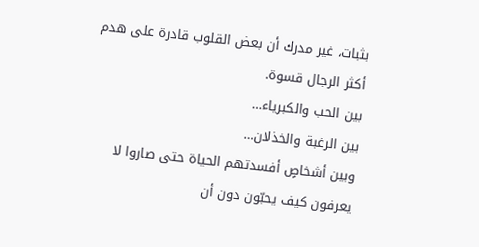بثبات، غير مدرك أن بعض القلوب قادرة على هدم أكثر الرجال قسوة.
بين الحب والكبرياء…
بين الرغبة والخذلان…
وبين أشخاصٍ أفسدتهم الحياة حتى صاروا لا يعرفون كيف يحبّون دون أن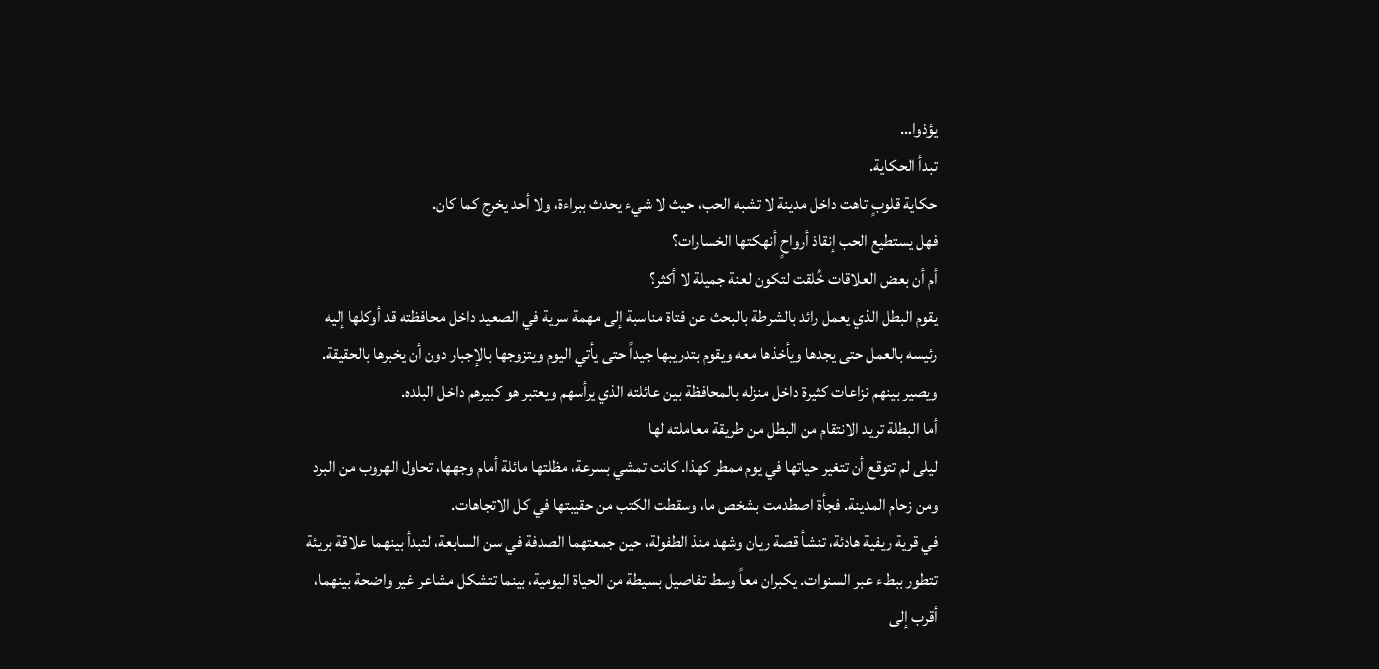يؤذوا…
تبدأ الحكاية.
حكاية قلوبٍ تاهت داخل مدينة لا تشبه الحب، حيث لا شيء يحدث ببراءة، ولا أحد يخرج كما كان.
فهل يستطيع الحب إنقاذ أرواحٍ أنهكتها الخسارات؟
أم أن بعض العلاقات خُلقت لتكون لعنة جميلة لا أكثر؟
يقوم البطل الذي يعمل رائد بالشرطة بالبحث عن فتاة مناسبة إلى مهمة سرية في الصعيد داخل محافظته قد أوكلها إليه رئيسه بالعمل حتى يجدها ويأخذها معه ويقوم بتدريبها جيداً حتى يأتي اليوم ويتزوجها بالإجبار دون أن يخبرها بالحقيقة.
ويصير بينهم نزاعات كثيرة داخل منزله بالمحافظة بين عائلته الذي يرأسهم ويعتبر هو كبيرهم داخل البلده.
أما البطلة تريد الانتقام من البطل من طريقة معاملته لها
ليلى لم تتوقع أن تتغير حياتها في يوم ممطر كهذا. كانت تمشي بسرعة، مظلتها مائلة أمام وجهها، تحاول الهروب من البرد ومن زحام المدينة. فجأة اصطدمت بشخص ما، وسقطت الكتب من حقيبتها في كل الاتجاهات.
في قرية ريفية هادئة، تنشأ قصة ريان وشهد منذ الطفولة، حين جمعتهما الصدفة في سن السابعة، لتبدأ بينهما علاقة بريئة تتطور ببطء عبر السنوات. يكبران معاً وسط تفاصيل بسيطة من الحياة اليومية، بينما تتشكل مشاعر غير واضحة بينهما، أقرب إلى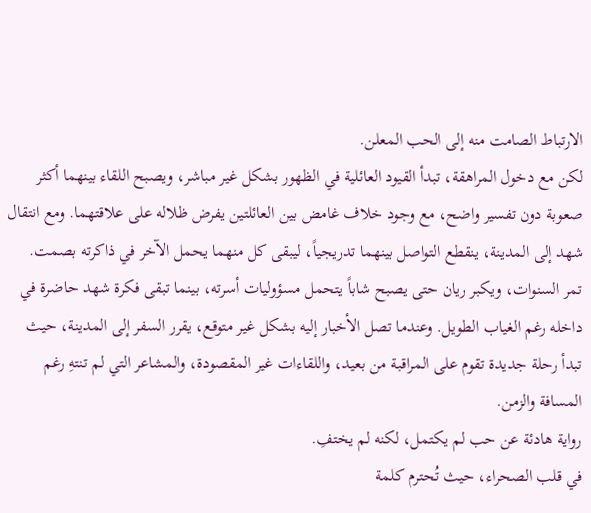الارتباط الصامت منه إلى الحب المعلن.
لكن مع دخول المراهقة، تبدأ القيود العائلية في الظهور بشكل غير مباشر، ويصبح اللقاء بينهما أكثر صعوبة دون تفسير واضح، مع وجود خلاف غامض بين العائلتين يفرض ظلاله على علاقتهما. ومع انتقال شهد إلى المدينة، ينقطع التواصل بينهما تدريجياً، ليبقى كل منهما يحمل الآخر في ذاكرته بصمت.
تمر السنوات، ويكبر ريان حتى يصبح شاباً يتحمل مسؤوليات أسرته، بينما تبقى فكرة شهد حاضرة في داخله رغم الغياب الطويل. وعندما تصل الأخبار إليه بشكل غير متوقع، يقرر السفر إلى المدينة، حيث تبدأ رحلة جديدة تقوم على المراقبة من بعيد، واللقاءات غير المقصودة، والمشاعر التي لم تنتهِ رغم المسافة والزمن.
رواية هادئة عن حب لم يكتمل، لكنه لم يختفِ.
في قلب الصحراء، حيث تُحترم كلمة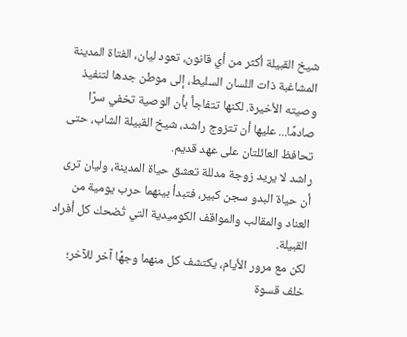شيخ القبيلة أكثر من أي قانون، تعود ليان، الفتاة المدينة المشاغبة ذات اللسان السليط، إلى موطن جدها لتنفيذ وصيته الأخيرة. لكنها تتفاجأ بأن الوصية تخفي سرًا صادمًا... عليها أن تتزوج راشد، شيخ القبيلة الشاب، حتى تحافظ العائلتان على عهد قديم.
راشد لا يريد زوجة مدللة تعشق حياة المدينة، وليان ترى أن حياة البدو سجن كبير، فتبدأ بينهما حرب يومية من العناد والمقالب والمواقف الكوميدية التي تُضحك كل أفراد القبيلة.
لكن مع مرور الأيام، يكتشف كل منهما وجهًا آخر للآخر؛ خلف قسوة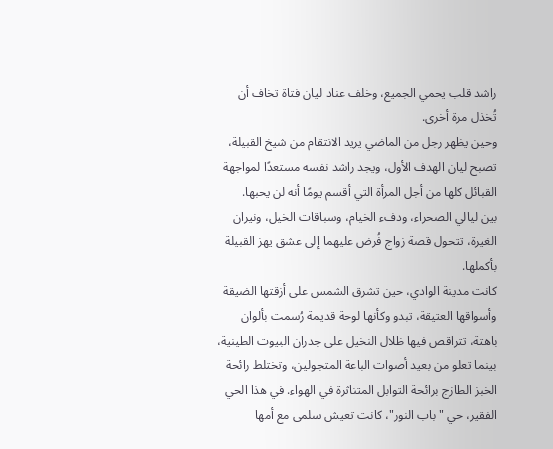راشد قلب يحمي الجميع، وخلف عناد ليان فتاة تخاف أن تُخذل مرة أخرى.
وحين يظهر رجل من الماضي يريد الانتقام من شيخ القبيلة، تصبح ليان الهدف الأول، ويجد راشد نفسه مستعدًا لمواجهة القبائل كلها من أجل المرأة التي أقسم يومًا أنه لن يحبها.
بين ليالي الصحراء، ودفء الخيام، وسباقات الخيل، ونيران الغيرة، تتحول قصة زواج فُرض عليهما إلى عشق يهز القبيلة بأكملها.
كانت مدينة الوادي، حين تشرق الشمس على أزقتها الضيقة وأسواقها العتيقة، تبدو وكأنها لوحة قديمة رُسمت بألوان باهتة، تتراقص فيها ظلال النخيل على جدران البيوت الطينية، بينما تعلو من بعيد أصوات الباعة المتجولين، وتختلط رائحة الخبز الطازج برائحة التوابل المتناثرة في الهواء. في هذا الحي الفقير، حي "باب النور"، كانت تعيش سلمى مع أمها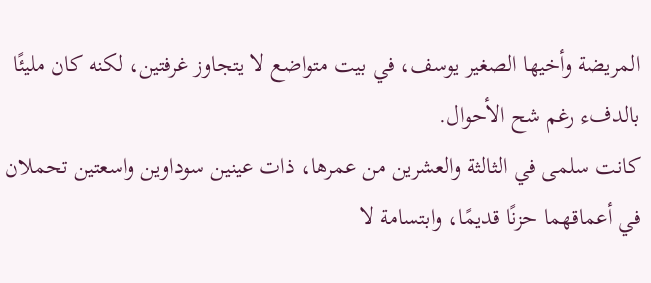المريضة وأخيها الصغير يوسف، في بيت متواضع لا يتجاوز غرفتين، لكنه كان مليئًا بالدفء رغم شح الأحوال.
كانت سلمى في الثالثة والعشرين من عمرها، ذات عينين سوداوين واسعتين تحملان في أعماقهما حزنًا قديمًا، وابتسامة لا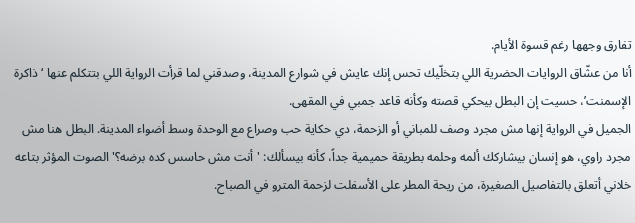تفارق وجهها رغم قسوة الأيام.
أنا من عشّاق الروايات الحضرية اللي بتخلّيك تحس إنك عايش في شوارع المدينة، وصدقني لما قرأت الرواية اللي بتتكلم عنها ‘ذاكرة الإسمنت’، حسيت إن البطل بيحكي قصته وكأنه قاعد جمبي في المقهى.
الجميل في الرواية إنها مش مجرد وصف للمباني أو الزحمة، دي حكاية حب وصراع مع الوحدة وسط أضواء المدينة. البطل هنا مش مجرد راوي، هو إنسان بيشاركك ألمه وحلمه بطريقة حميمية جداً، كأنه بيسألك: 'أنت مش حاسس كده برضه؟' الصوت المؤثر بتاعه خلاني أتعلق بالتفاصيل الصغيرة، من ريحة المطر على الأسفلت لزحمة المترو في الصباح.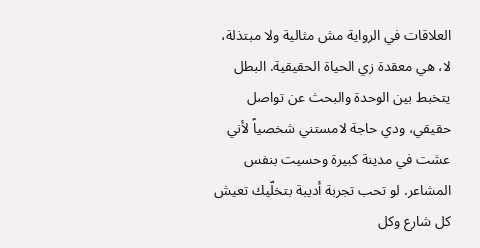العلاقات في الرواية مش مثالية ولا مبتذلة، لا، هي معقدة زي الحياة الحقيقية. البطل يتخبط بين الوحدة والبحث عن تواصل حقيقي، ودي حاجة لامستني شخصياً لأني عشت في مدينة كبيرة وحسيت بنفس المشاعر. لو تحب تجربة أديبة بتخلّيك تعيش كل شارع وكل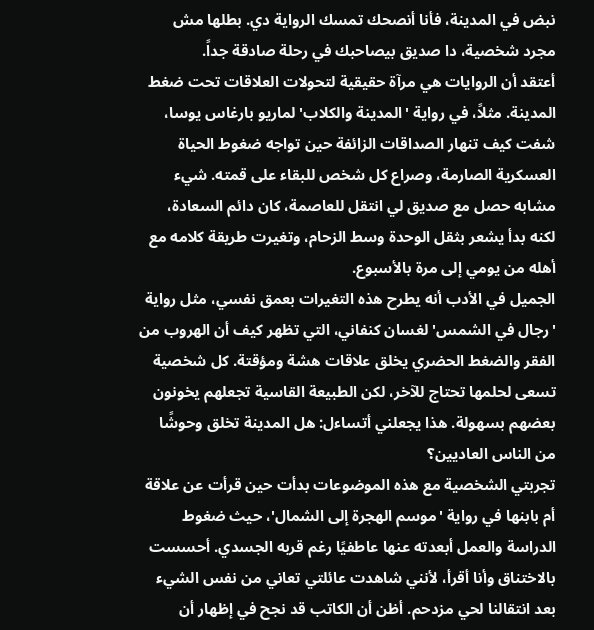نبض في المدينة، فأنا أنصحك تمسك الرواية دي. بطلها مش مجرد شخصية، دا صديق بيصاحبك في رحلة صادقة جداً.
أعتقد أن الروايات هي مرآة حقيقية لتحولات العلاقات تحت ضغط المدينة. مثلاً، في رواية 'المدينة والكلاب' لماريو بارغاس يوسا، شفت كيف تنهار الصداقات الزائفة حين تواجه ضغوط الحياة العسكرية الصارمة، وصراع كل شخص للبقاء على قمته. شيء مشابه حصل مع صديق لي انتقل للعاصمة، كان دائم السعادة، لكنه بدأ يشعر بثقل الوحدة وسط الزحام، وتغيرت طريقة كلامه مع أهله من يومي إلى مرة بالأسبوع.
الجميل في الأدب أنه يطرح هذه التغيرات بعمق نفسي، مثل رواية 'رجال في الشمس' لغسان كنفاني، التي تظهر كيف أن الهروب من الفقر والضغط الحضري يخلق علاقات هشة ومؤقتة. كل شخصية تسعى لحلمها تحتاج للآخر، لكن الطبيعة القاسية تجعلهم يخونون بعضهم بسهولة. هذا يجعلني أتساءل: هل المدينة تخلق وحوشًا من الناس العاديين؟
تجربتي الشخصية مع هذه الموضوعات بدأت حين قرأت عن علاقة أم بابنها في رواية 'موسم الهجرة إلى الشمال'، حيث ضغوط الدراسة والعمل أبعدته عنها عاطفيًا رغم قربه الجسدي. أحسست بالاختناق وأنا أقرأ، لأنني شاهدت عائلتي تعاني من نفس الشيء بعد انتقالنا لحي مزدحم. أظن أن الكاتب قد نجح في إظهار أن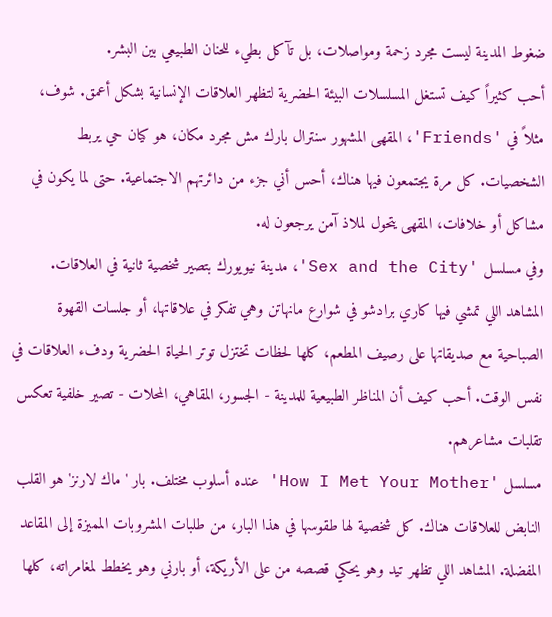ضغوط المدينة ليست مجرد زحمة ومواصلات، بل تآكل بطيء للحنان الطبيعي بين البشر.
أحب كثيراً كيف تستغل المسلسلات البيئة الحضرية لتظهر العلاقات الإنسانية بشكل أعمق. شوف، مثلاً في 'Friends'، المقهى المشهور سنترال بارك مش مجرد مكان، هو كيان حي يربط الشخصيات. كل مرة يجتمعون فيها هناك، أحس أني جزء من دائرتهم الاجتماعية. حتى لما يكون في مشاكل أو خلافات، المقهى يتحول لملاذ آمن يرجعون له.
وفي مسلسل 'Sex and the City'، مدينة نيويورك بتصير شخصية ثانية في العلاقات. المشاهد اللي تمشي فيها كاري برادشو في شوارع مانهاتن وهي تفكر في علاقاتها، أو جلسات القهوة الصباحية مع صديقاتها على رصيف المطعم، كلها لحظات تختزل توتر الحياة الحضرية ودفء العلاقات في نفس الوقت. أحب كيف أن المناظر الطبيعية للمدينة - الجسور، المقاهي، المحلات - تصير خلفية تعكس تقلبات مشاعرهم.
مسلسل 'How I Met Your Mother' عنده أسلوب مختلف. بار 'ماك لارنز' هو القلب النابض للعلاقات هناك. كل شخصية لها طقوسها في هذا البار، من طلبات المشروبات المميزة إلى المقاعد المفضلة. المشاهد اللي تظهر تيد وهو يحكي قصصه من على الأريكة، أو بارني وهو يخطط لمغامراته، كلها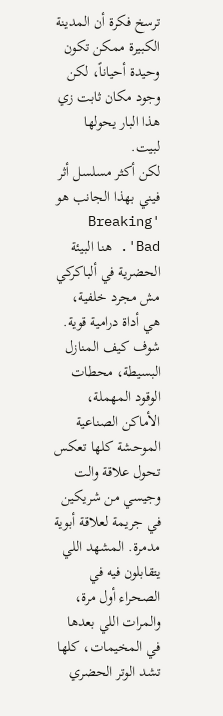ترسخ فكرة أن المدينة الكبيرة ممكن تكون وحيدة أحياناً، لكن وجود مكان ثابت زي هذا البار يحولها لبيت.
لكن أكثر مسلسل أثر فيني بهذا الجانب هو 'Breaking Bad'. هنا البيئة الحضرية في ألباكركي مش مجرد خلفية، هي أداة درامية قوية. شوف كيف المنازل البسيطة، محطات الوقود المهملة، الأماكن الصناعية الموحشة كلها تعكس تحول علاقة والت وجيسي من شريكين في جريمة لعلاقة أبوية مدمرة. المشهد اللي يتقابلون فيه في الصحراء أول مرة، والمرات اللي بعدها في المخيمات، كلها تشد الوتر الحضري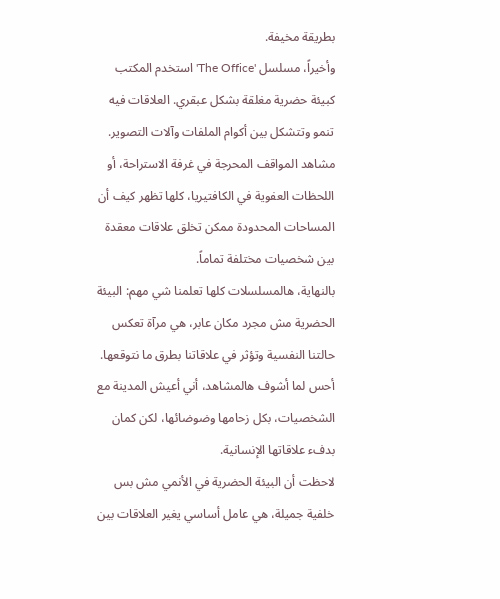بطريقة مخيفة.
وأخيراً، مسلسل 'The Office' استخدم المكتب كبيئة حضرية مغلقة بشكل عبقري. العلاقات فيه تنمو وتتشكل بين أكوام الملفات وآلات التصوير. مشاهد المواقف المحرجة في غرفة الاستراحة، أو اللحظات العفوية في الكافتيريا، كلها تظهر كيف أن المساحات المحدودة ممكن تخلق علاقات معقدة بين شخصيات مختلفة تماماً.
بالنهاية، هالمسلسلات كلها تعلمنا شي مهم: البيئة الحضرية مش مجرد مكان عابر، هي مرآة تعكس حالتنا النفسية وتؤثر في علاقاتنا بطرق ما نتوقعها. أحس لما أشوف هالمشاهد، أني أعيش المدينة مع الشخصيات، بكل زحامها وضوضائها، لكن كمان بدفء علاقاتها الإنسانية.
لاحظت أن البيئة الحضرية في الأنمي مش بس خلفية جميلة، هي عامل أساسي يغير العلاقات بين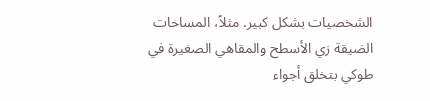الشخصيات بشكل كبير. مثلاً، المساحات الضيقة زي الأسطح والمقاهي الصغيرة في طوكي بتخلق أجواء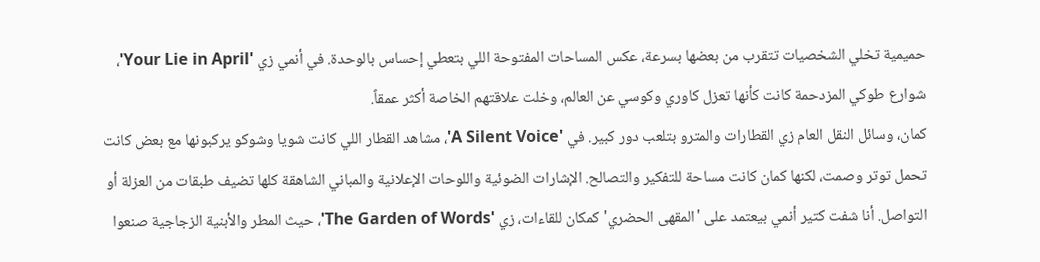حميمية تخلي الشخصيات تتقرب من بعضها بسرعة، عكس المساحات المفتوحة اللي بتعطي إحساس بالوحدة. في أنمي زي 'Your Lie in April'، شوارع طوكي المزدحمة كانت كأنها تعزل كاوري وكوسي عن العالم، وخلت علاقتهم الخاصة أكثر عمقاً.
كمان، وسائل النقل العام زي القطارات والمترو بتلعب دور كبير. في 'A Silent Voice'، مشاهد القطار اللي كانت شويا وشوكو يركبونها مع بعض كانت تحمل توتر وصمت، لكنها كمان كانت مساحة للتفكير والتصالح. الإشارات الضوئية واللوحات الإعلانية والمباني الشاهقة كلها تضيف طبقات من العزلة أو التواصل. أنا شفت كتير أنمي بيعتمد على 'المقهى الحضري' كمكان للقاءات، زي 'The Garden of Words'، حيث المطر والأبنية الزجاجية صنعوا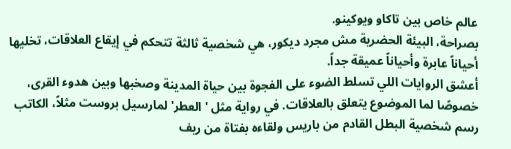عالم خاص بين تاكاو ويوكينو.
بصراحة، البيئة الحضرية مش مجرد ديكور، هي شخصية ثالثة تتحكم في إيقاع العلاقات، تخليها أحياناً عابرة وأحياناً عميقة جداً.
أعشق الروايات اللي تسلط الضوء على الفجوة بين حياة المدينة وصخبها وبين هدوء القرى، خصوصًا لما الموضوع يتعلق بالعلاقات. في رواية مثل 'العطر' لمارسيل بروست مثلاً، الكاتب رسم شخصية البطل القادم من باريس ولقاءه بفتاة من ريف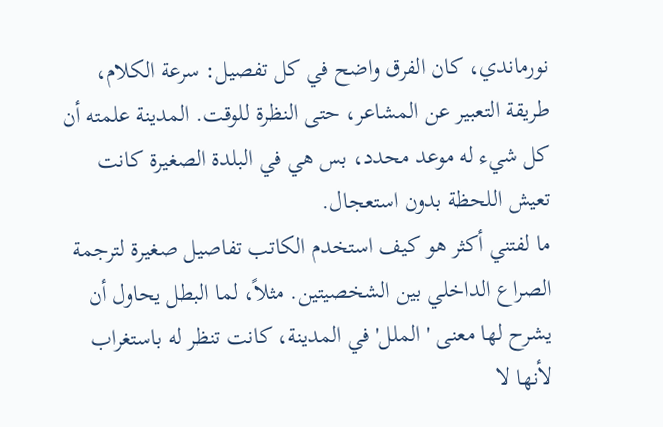نورماندي، كان الفرق واضح في كل تفصيل: سرعة الكلام، طريقة التعبير عن المشاعر، حتى النظرة للوقت. المدينة علمته أن كل شيء له موعد محدد، بس هي في البلدة الصغيرة كانت تعيش اللحظة بدون استعجال.
ما لفتني أكثر هو كيف استخدم الكاتب تفاصيل صغيرة لترجمة الصراع الداخلي بين الشخصيتين. مثلاً، لما البطل يحاول أن يشرح لها معنى 'الملل' في المدينة، كانت تنظر له باستغراب لأنها لا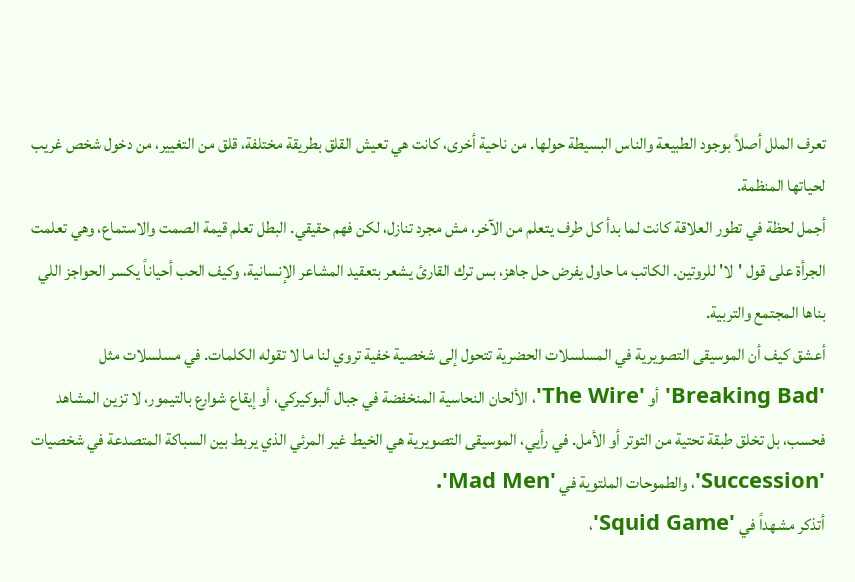تعرف الملل أصلاً بوجود الطبيعة والناس البسيطة حولها. من ناحية أخرى، كانت هي تعيش القلق بطريقة مختلفة، قلق من التغيير، من دخول شخص غريب لحياتها المنظمة.
أجمل لحظة في تطور العلاقة كانت لما بدأ كل طرف يتعلم من الآخر، مش مجرد تنازل، لكن فهم حقيقي. البطل تعلم قيمة الصمت والاستماع، وهي تعلمت الجرأة على قول 'لا' للروتين. الكاتب ما حاول يفرض حل جاهز، بس ترك القارئ يشعر بتعقيد المشاعر الإنسانية، وكيف الحب أحياناً يكسر الحواجز اللي بناها المجتمع والتربية.
أعشق كيف أن الموسيقى التصويرية في المسلسلات الحضرية تتحول إلى شخصية خفية تروي لنا ما لا تقوله الكلمات. في مسلسلات مثل 'Breaking Bad' أو 'The Wire'، الألحان النحاسية المنخفضة في جبال ألبوكيركي، أو إيقاع شوارع بالتيمور، لا تزين المشاهد فحسب، بل تخلق طبقة تحتية من التوتر أو الأمل. في رأيي، الموسيقى التصويرية هي الخيط غير المرئي الذي يربط بين السباكة المتصدعة في شخصيات 'Succession'، والطموحات الملتوية في 'Mad Men'.
أتذكر مشهداً في 'Squid Game'،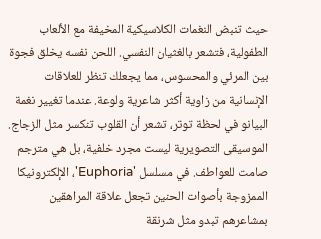حيث تنبض النغمات الكلاسيكية المخيفة مع الألعاب الطفولية، فتشعر بالغثيان النفسي. اللحن نفسه يخلق فجوة بين المرئي والمحسوس، مما يجعلك تنظر للعلاقات الإنسانية من زاوية أكثر شاعرية ولوعة. عندما تغيير نغمة البيانو في لحظة توتر، تشعر أن القلوب تنكسر مثل الزجاج.
الموسيقى التصويرية ليست مجرد خلفية، بل هي مترجم صامت للعواطف. في مسلسل 'Euphoria'، الإلكترونيكا الممزوجة بأصوات الحنين تجعل علاقة المراهقين بمشاعرهم تبدو مثل شرنقة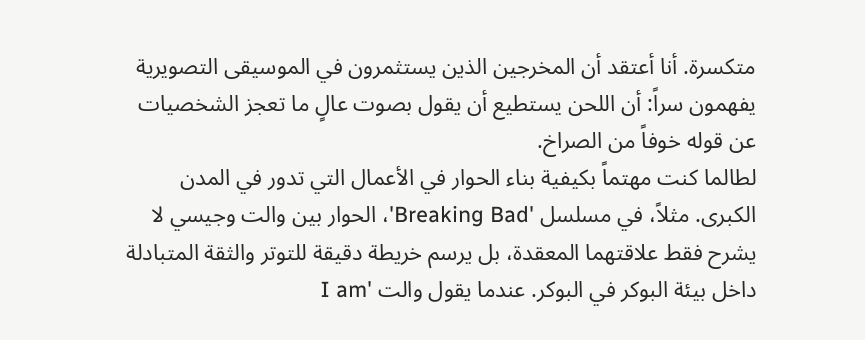متكسرة. أنا أعتقد أن المخرجين الذين يستثمرون في الموسيقى التصويرية يفهمون سراً: أن اللحن يستطيع أن يقول بصوت عالٍ ما تعجز الشخصيات عن قوله خوفاً من الصراخ.
لطالما كنت مهتماً بكيفية بناء الحوار في الأعمال التي تدور في المدن الكبرى. مثلاً، في مسلسل 'Breaking Bad'، الحوار بين والت وجيسي لا يشرح فقط علاقتهما المعقدة، بل يرسم خريطة دقيقة للتوتر والثقة المتبادلة داخل بيئة البوكر في البوكر. عندما يقول والت 'I am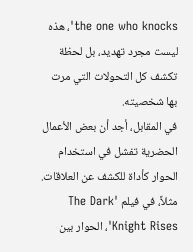the one who knocks'، هذه ليست مجرد تهديد، بل لحظة تكشف كل التحولات التي مرت بها شخصيته.
في المقابل، أجد أن بعض الأعمال الحضرية تفشل في استخدام الحوار كأداة للكشف عن العلاقات. مثلاً، في فيلم 'The Dark Knight Rises'، الحوار بين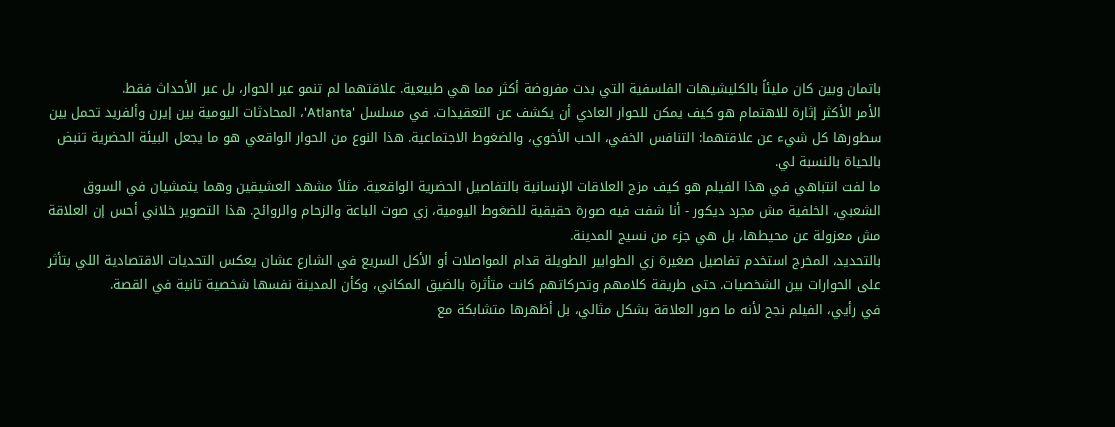باتمان وبين كان مليئاً بالكليشيهات الفلسفية التي بدت مفروضة أكثر مما هي طبيعية. علاقتهما لم تنمو عبر الحوار، بل عبر الأحداث فقط.
الأمر الأكثر إثارة للاهتمام هو كيف يمكن للحوار العادي أن يكشف عن التعقيدات. في مسلسل 'Atlanta'، المحادثات اليومية بين إيرن وألفريد تحمل بين سطورها كل شيء عن علاقتهما: التنافس الخفي، الحب الأخوي، والضغوط الاجتماعية. هذا النوع من الحوار الواقعي هو ما يجعل البيئة الحضرية تنبض بالحياة بالنسبة لي.
ما لفت انتباهي في هذا الفيلم هو كيف مزج العلاقات الإنسانية بالتفاصيل الحضرية الواقعية. مثلاً مشهد العشيقين وهما يتمشيان في السوق الشعبي، الخلفية مش مجرد ديكور - أنا شفت فيه صورة حقيقية للضغوط اليومية، زي صوت الباعة والزحام والروائح. هذا التصوير خلاني أحس إن العلاقة مش معزولة عن محيطها، بل هي جزء من نسيج المدينة.
بالتحديد، المخرج استخدم تفاصيل صغيرة زي الطوابير الطويلة قدام المواصلات أو الأكل السريع في الشارع عشان يعكس التحديات الاقتصادية اللي بتأثر على الحوارات بين الشخصيات. حتى طريقة كلامهم وتحركاتهم كانت متأثرة بالضيق المكاني، وكأن المدينة نفسها شخصية تانية في القصة.
في رأيي، الفيلم نجح لأنه ما صور العلاقة بشكل مثالي، بل أظهرها متشابكة مع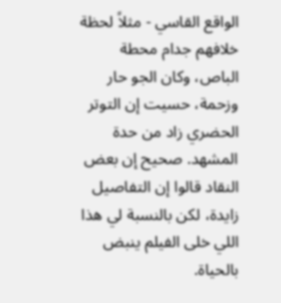الواقع القاسي - مثلاً لحظة خلافهم جدام محطة الباص، وكان الجو حار وزحمة، حسيت إن التوتر الحضري زاد من حدة المشهد. صحيح إن بعض النقاد قالوا إن التفاصيل زايدة، لكن بالنسبة لي هذا اللي خلى الفيلم ينبض بالحياة.